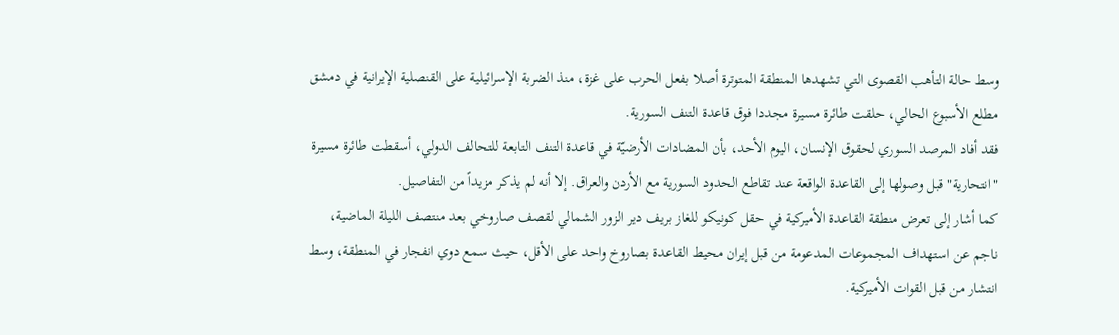وسط حالة التأهب القصوى التي تشهدها المنطقة المتوترة أصلا بفعل الحرب على غزة، منذ الضربة الإسرائيلية على القنصلية الإيرانية في دمشق مطلع الأسبوع الحالي، حلقت طائرة مسيرة مجددا فوق قاعدة التنف السورية.
فقد أفاد المرصد السوري لحقوق الإنسان، اليوم الأحد، بأن المضادات الأرضيّة في قاعدة التنف التابعة للتحالف الدولي، أسقطت طائرة مسيرة "انتحارية" قبل وصولها إلى القاعدة الواقعة عند تقاطع الحدود السورية مع الأردن والعراق. إلا أنه لم يذكر مزيداً من التفاصيل.
كما أشار إلى تعرض منطقة القاعدة الأميركية في حقل كونيكو للغاز بريف دير الزور الشمالي لقصف صاروخي بعد منتصف الليلة الماضية، ناجم عن استهداف المجموعات المدعومة من قبل إيران محيط القاعدة بصاروخ واحد على الأقل، حيث سمع دوي انفجار في المنطقة، وسط انتشار من قبل القوات الأميركية.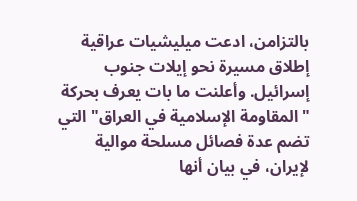بالتزامن، ادعت ميليشيات عراقية إطلاق مسيرة نحو إيلات جنوب إسرائيل. وأعلنت ما بات يعرف بحركة "المقاومة الإسلامية في العراق" التي تضم عدة فصائل مسلحة موالية لإيران، في بيان أنها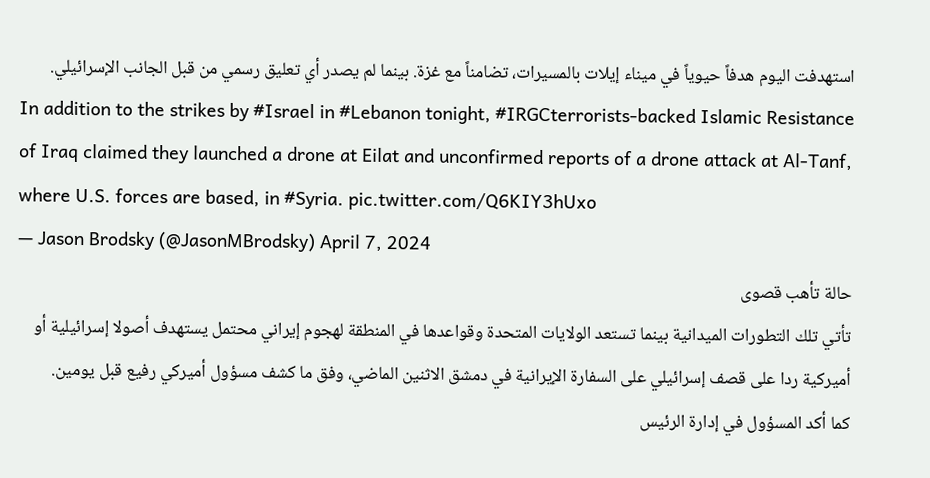استهدفت اليوم هدفاً حيوياً في ميناء إيلات بالمسيرات، تضامناً مع غزة. بينما لم يصدر أي تعليق رسمي من قبل الجانب الإسرائيلي.
In addition to the strikes by #Israel in #Lebanon tonight, #IRGCterrorists-backed Islamic Resistance of Iraq claimed they launched a drone at Eilat and unconfirmed reports of a drone attack at Al-Tanf, where U.S. forces are based, in #Syria. pic.twitter.com/Q6KIY3hUxo
— Jason Brodsky (@JasonMBrodsky) April 7, 2024
حالة تأهب قصوى
تأتي تلك التطورات الميدانية بينما تستعد الولايات المتحدة وقواعدها في المنطقة لهجوم إيراني محتمل يستهدف أصولا إسرائيلية أو أميركية ردا على قصف إسرائيلي على السفارة الإيرانية في دمشق الاثنين الماضي، وفق ما كشف مسؤول أميركي رفيع قبل يومين.
كما أكد المسؤول في إدارة الرئيس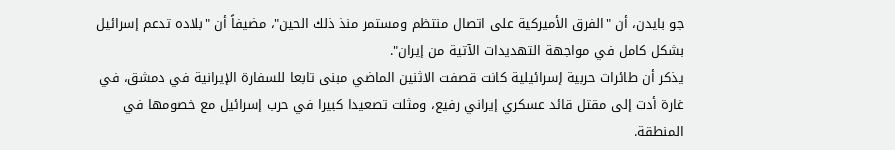جو بايدن، أن "الفرق الأميركية على اتصال منتظم ومستمر منذ ذلك الحين"، مضيفاً أن "بلاده تدعم إسرائيل بشكل كامل في مواجهة التهديدات الآتية من إيران".
يذكر أن طائرات حربية إسرائيلية كانت قصفت الاثنين الماضي مبنى تابعا للسفارة الإيرانية في دمشق، في غارة أدت إلى مقتل قائد عسكري إيراني رفيع، ومثلت تصعيدا كبيرا في حرب إسرائيل مع خصومها في المنطقة.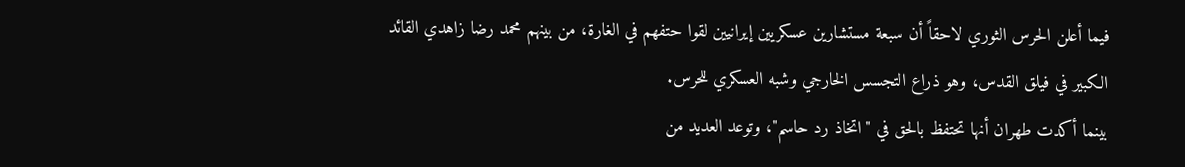فيما أعلن الحرس الثوري لاحقاً أن سبعة مستشارين عسكريين إيرانيين لقوا حتفهم في الغارة، من بينهم محمد رضا زاهدي القائد الكبير في فيلق القدس، وهو ذراع التجسس الخارجي وشبه العسكري للحرس.
بينما أكدت طهران أنها تحتفظ بالحق في "اتخاذ رد حاسم"، وتوعد العديد من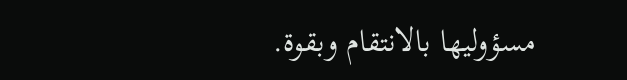مسؤوليها بالانتقام وبقوة.